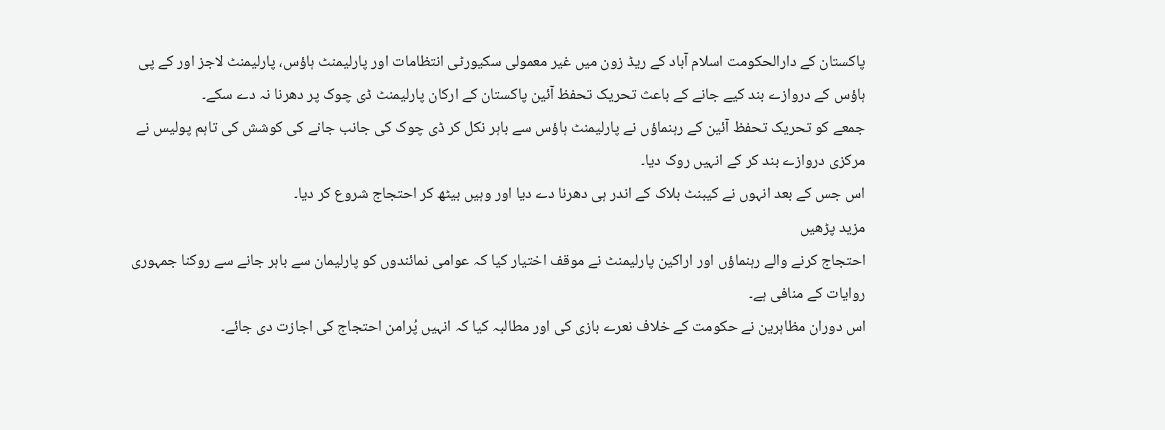پاکستان کے دارالحکومت اسلام آباد کے ریڈ زون میں غیر معمولی سکیورٹی انتظامات اور پارلیمنٹ ہاؤس، پارلیمنٹ لاجز اور کے پی ہاؤس کے دروازے بند کیے جانے کے باعث تحریک تحفظ آئین پاکستان کے ارکان پارلیمنٹ ڈی چوک پر دھرنا نہ دے سکے۔
جمعے کو تحریک تحفظ آئین کے رہنماؤں نے پارلیمنٹ ہاؤس سے باہر نکل کر ڈی چوک کی جانب جانے کی کوشش کی تاہم پولیس نے مرکزی دروازے بند کر کے انہیں روک دیا۔
اس جس کے بعد انہوں نے کیبنٹ بلاک کے اندر ہی دھرنا دے دیا اور وہیں بیٹھ کر احتجاج شروع کر دیا۔
مزید پڑھیں
احتجاج کرنے والے رہنماؤں اور اراکین پارلیمنٹ نے موقف اختیار کیا کہ عوامی نمائندوں کو پارلیمان سے باہر جانے سے روکنا جمہوری روایات کے منافی ہے۔
اس دوران مظاہرین نے حکومت کے خلاف نعرے بازی کی اور مطالبہ کیا کہ انہیں پُرامن احتجاج کی اجازت دی جائے۔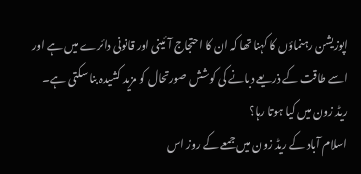اپوزیشن رہنماؤں کا کہنا تھا کہ ان کا احتجاج آئینی اور قانونی دائرے میں ہے اور اسے طاقت کے ذریعے دبانے کی کوشش صورتحال کو مزید کشیدہ بنا سکتی ہے۔
ریڈ زون میں کیا ہوتا رہا؟
اسلام آباد کے ریڈ زون میں جمعے کے روز اس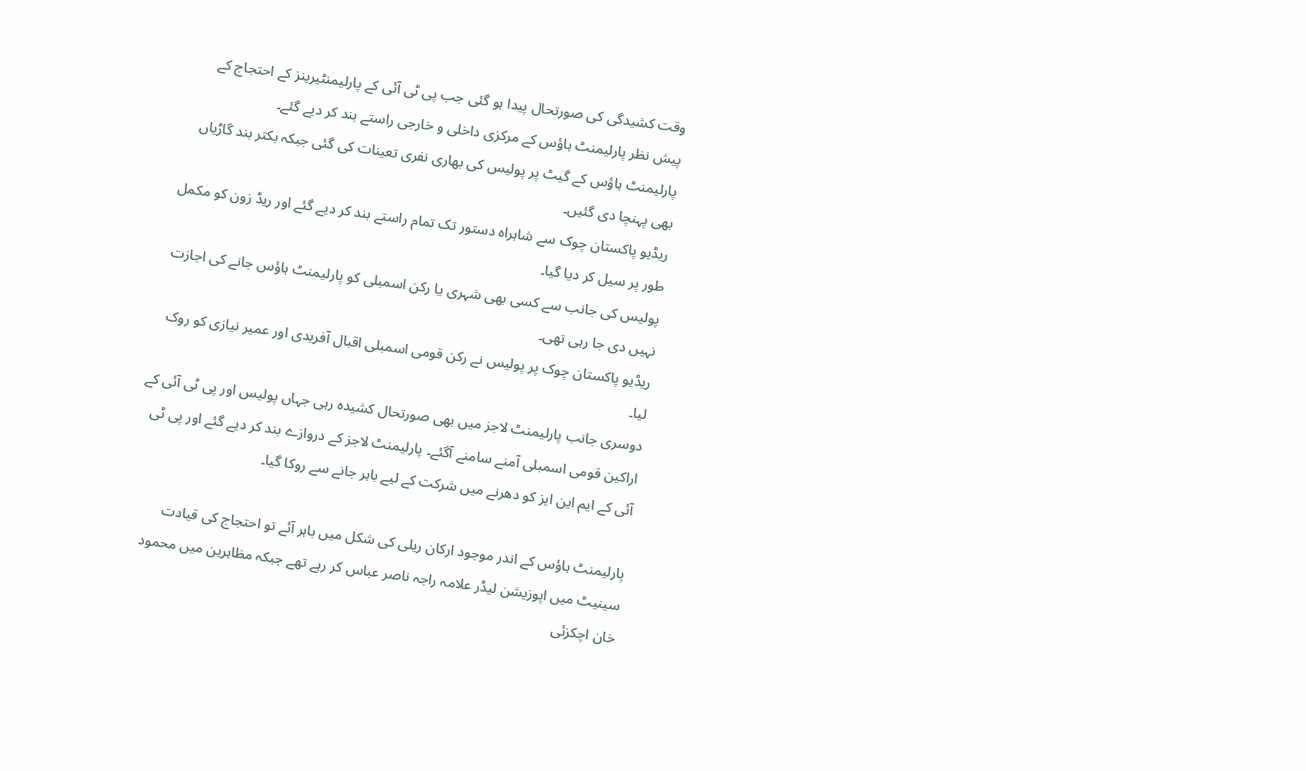وقت کشیدگی کی صورتحال پیدا ہو گئی جب پی ٹی آئی کے پارلیمنٹیرینز کے احتجاج کے پیش نظر پارلیمنٹ ہاؤس کے مرکزی داخلی و خارجی راستے بند کر دیے گئے۔
پارلیمنٹ ہاؤس کے گیٹ پر پولیس کی بھاری نفری تعینات کی گئی جبکہ بکتر بند گاڑیاں بھی پہنچا دی گئیں۔
ریڈیو پاکستان چوک سے شاہراہ دستور تک تمام راستے بند کر دیے گئے اور ریڈ زون کو مکمل طور پر سیل کر دیا گیا۔
پولیس کی جانب سے کسی بھی شہری یا رکن اسمبلی کو پارلیمنٹ ہاؤس جانے کی اجازت نہیں دی جا رہی تھی۔
ریڈیو پاکستان چوک پر پولیس نے رکن قومی اسمبلی اقبال آفریدی اور عمیر نیازی کو روک لیا۔
دوسری جانب پارلیمنٹ لاجز میں بھی صورتحال کشیدہ رہی جہاں پولیس اور پی ٹی آئی کے اراکین قومی اسمبلی آمنے سامنے آگئے۔ پارلیمنٹ لاجز کے دروازے بند کر دیے گئے اور پی ٹی آئی کے ایم این ایز کو دھرنے میں شرکت کے لیے باہر جانے سے روکا گیا۔

پارلیمنٹ ہاؤس کے اندر موجود ارکان ریلی کی شکل میں باہر آئے تو احتجاج کی قیادت سینیٹ میں اپوزیشن لیڈر علامہ راجہ ناصر عباس کر رہے تھے جبکہ مظاہرین میں محمود خان اچکزئی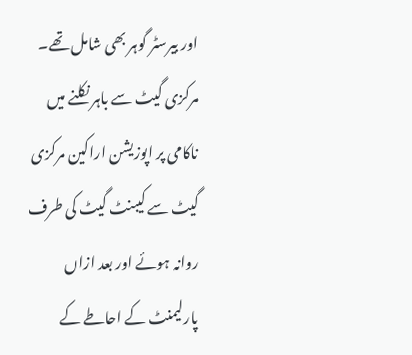اور بیرسٹر گوہر بھی شامل تھے۔
مرکزی گیٹ سے باہر نکلنے میں ناکامی پر اپوزیشن اراکین مرکزی گیٹ سے کیبنٹ گیٹ کی طرف روانہ ہوئے اور بعد ازاں پارلیمنٹ کے احاطے کے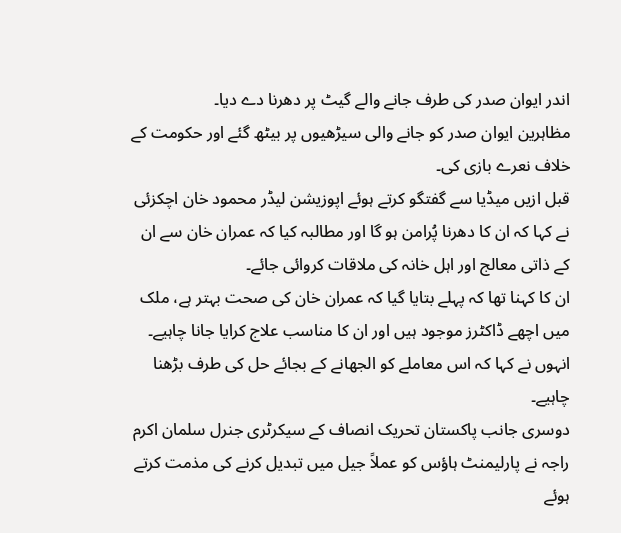اندر ایوان صدر کی طرف جانے والے گیٹ پر دھرنا دے دیا۔
مظاہرین ایوان صدر کو جانے والی سیڑھیوں پر بیٹھ گئے اور حکومت کے خلاف نعرے بازی کی۔
قبل ازیں میڈیا سے گفتگو کرتے ہوئے اپوزیشن لیڈر محمود خان اچکزئی نے کہا کہ ان کا دھرنا پُرامن ہو گا اور مطالبہ کیا کہ عمران خان سے ان کے ذاتی معالج اور اہل خانہ کی ملاقات کروائی جائے۔
ان کا کہنا تھا کہ پہلے بتایا گیا کہ عمران خان کی صحت بہتر ہے، ملک میں اچھے ڈاکٹرز موجود ہیں اور ان کا مناسب علاج کرایا جانا چاہیے۔
انہوں نے کہا کہ اس معاملے کو الجھانے کے بجائے حل کی طرف بڑھنا چاہیے۔
دوسری جانب پاکستان تحریک انصاف کے سیکرٹری جنرل سلمان اکرم راجہ نے پارلیمنٹ ہاؤس کو عملاً جیل میں تبدیل کرنے کی مذمت کرتے ہوئے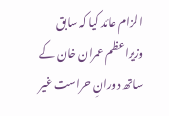الزام عائد کیا کہ سابق وزیراعظم عمران خان کے ساتھ دورانِ حراست غیر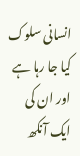انسانی سلوک کیا جا رہا ہے اور ان کی ایک آنکھ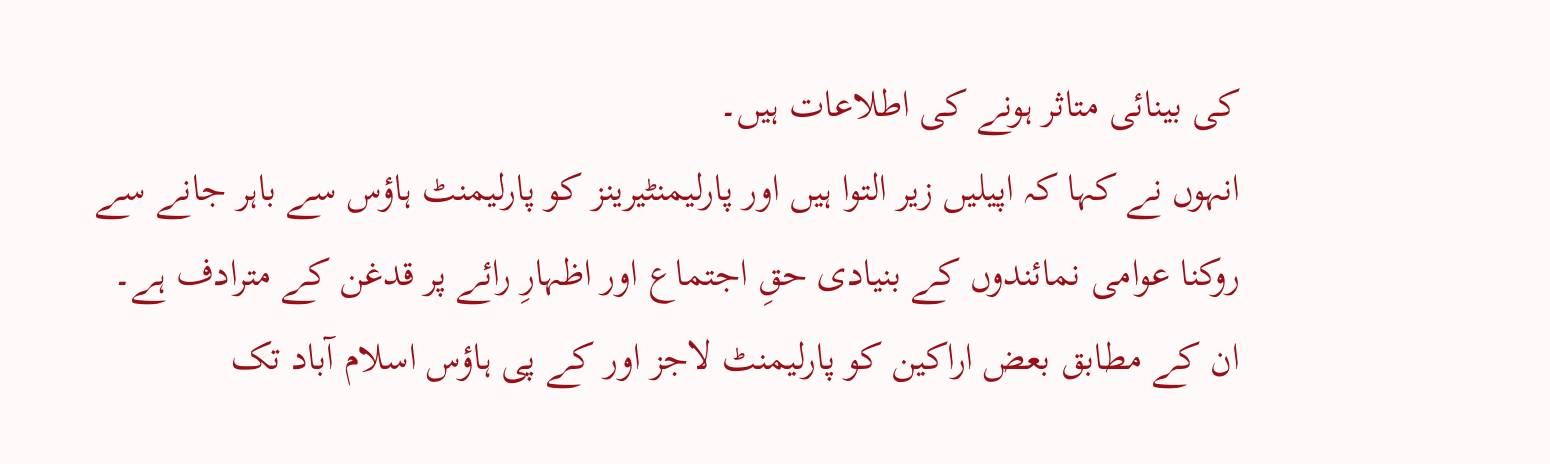کی بینائی متاثر ہونے کی اطلاعات ہیں۔
انہوں نے کہا کہ اپیلیں زیر التوا ہیں اور پارلیمنٹیرینز کو پارلیمنٹ ہاؤس سے باہر جانے سے روکنا عوامی نمائندوں کے بنیادی حقِ اجتماع اور اظہارِ رائے پر قدغن کے مترادف ہے۔
ان کے مطابق بعض اراکین کو پارلیمنٹ لاجز اور کے پی ہاؤس اسلام آباد تک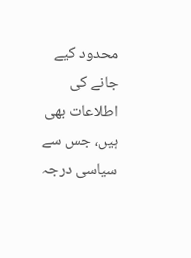محدود کیے جانے کی اطلاعات بھی ہیں، جس سے سیاسی درجہ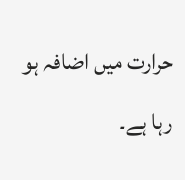حرارت میں اضافہ ہو رہا ہے۔